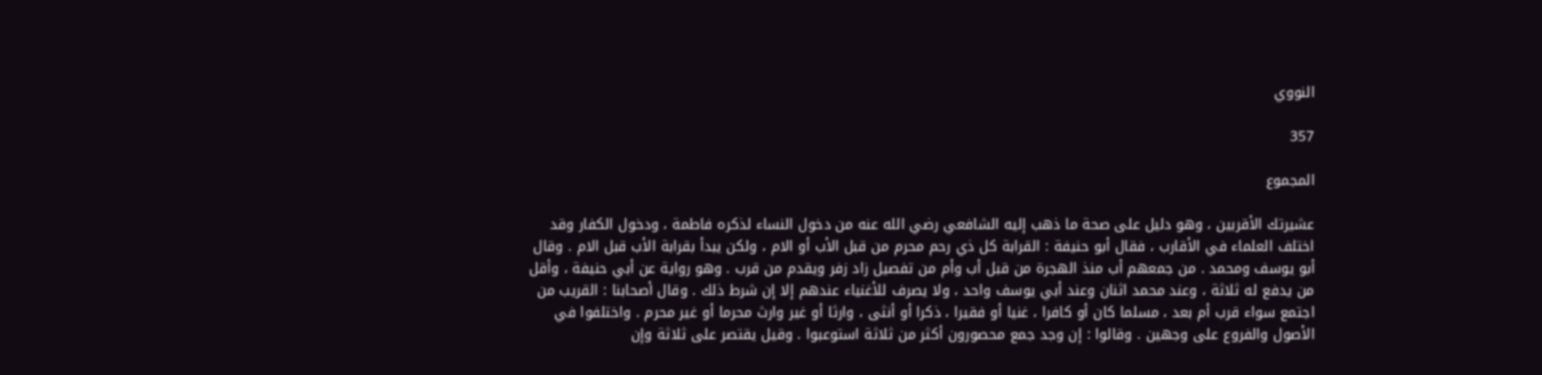النووي

357

المجموع

عشيرتك الأقربين ، وهو دليل على صحة ما ذهب إليه الشافعي رضي الله عنه من دخول النساء لذكره فاطمة ، ودخول الكفار وقد اختلف العلماء في الأقارب ، فقال أبو حنيفة : القرابة كل ذي رحم محرم من قبل الأب أو الام ، ولكن يبدأ بقرابة الأب قبل الام . وقال أبو يوسف ومحمد . من جمعهم أب منذ الهجرة من قبل أب وأم من تفصيل زاد زفر ويقدم من قرب . وهو رواية عن أبي حنيفة ، وأقل من يدفع له ثلاثة ، وعند محمد اثنان وعند أبي يوسف واحد ، ولا يصرف للأغنياء عندهم إلا إن شرط ذلك . وقال أصحابنا : القريب من اجتمع سواء قرب أم بعد ، مسلما كان أو كافرا ، غنيا أو فقيرا ، ذكرا أو أنثى ، وارثا أو غير وارث محرما أو غير محرم . واختلفوا في الأصول والفروع على وجهين . وقالوا : إن وجد جمع محصورون أكثر من ثلاثة استوعبوا . وقيل يقتصر على ثلاثة وإن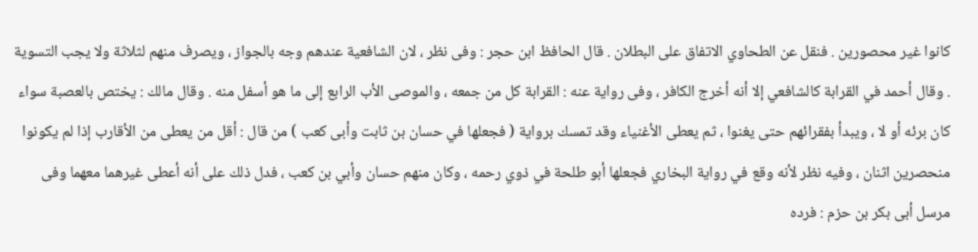كانوا غير محصورين . فنقل عن الطحاوي الاتفاق على البطلان . قال الحافظ ابن حجر : وفى نظر ، لان الشافعية عندهم وجه بالجواز ، ويصرف منهم لثلاثة ولا يجب التسوية . وقال أحمد في القرابة كالشافعي إلا أنه أخرج الكافر ، وفى رواية عنه : القرابة كل من جمعه ، والموصى الأب الرابع إلى ما هو أسفل منه . وقال مالك : يختص بالعصبة سواء كان برئه أو لا ، ويبدأ بفقرائهم حتى يغنوا ، ثم يعطى الأغنياء وقد تمسك برواية ( فجعلها في حسان بن ثابت وأبى كعب ) من قال : أقل من يعطى من الأقارب إذا لم يكونوا منحصرين اثنان ، وفيه نظر لأنه وقع في رواية البخاري فجعلها أبو طلحة في ذوي رحمه ، وكان منهم حسان وأبي بن كعب ، فدل ذلك على أنه أعطى غيرهما معهما وفى مرسل أبى بكر بن حزم : فرده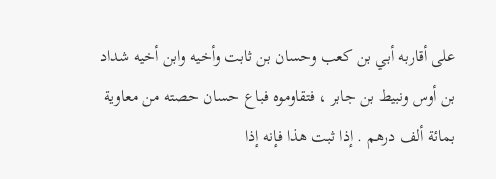على أقاربه أبي بن كعب وحسان بن ثابت وأخيه وابن أخيه شداد بن أوس ونبيط بن جابر ، فتقاوموه فباع حسان حصته من معاوية بمائة ألف درهم . إذا ثبت هذا فإنه إذا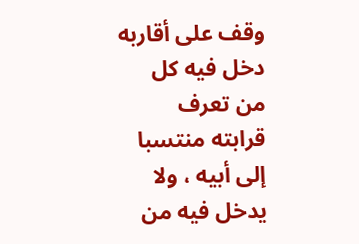وقف على أقاربه دخل فيه كل من تعرف قرابته منتسبا إلى أبيه ، ولا يدخل فيه من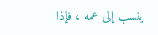ينسب إلى عمه ، فإذا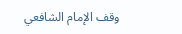وقف الإمام الشافعي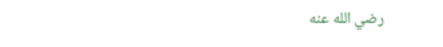رضي الله عنه